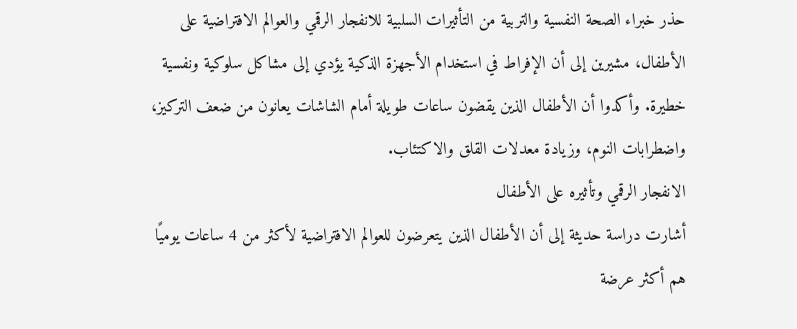حذر خبراء الصحة النفسية والتربية من التأثيرات السلبية للانفجار الرقمي والعوالم الافتراضية على الأطفال، مشيرين إلى أن الإفراط في استخدام الأجهزة الذكية يؤدي إلى مشاكل سلوكية ونفسية خطيرة. وأكدوا أن الأطفال الذين يقضون ساعات طويلة أمام الشاشات يعانون من ضعف التركيز، واضطرابات النوم، وزيادة معدلات القلق والاكتئاب.
الانفجار الرقمي وتأثيره على الأطفال
أشارت دراسة حديثة إلى أن الأطفال الذين يتعرضون للعوالم الافتراضية لأكثر من 4 ساعات يوميًا هم أكثر عرضة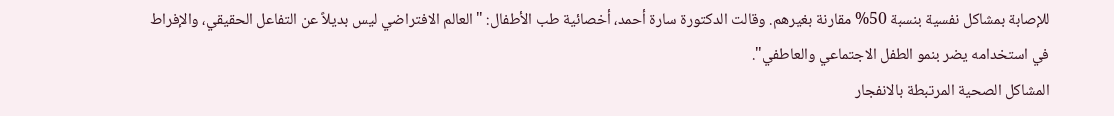للإصابة بمشاكل نفسية بنسبة 50% مقارنة بغيرهم. وقالت الدكتورة سارة أحمد، أخصائية طب الأطفال: "العالم الافتراضي ليس بديلاً عن التفاعل الحقيقي، والإفراط في استخدامه يضر بنمو الطفل الاجتماعي والعاطفي".
المشاكل الصحية المرتبطة بالانفجار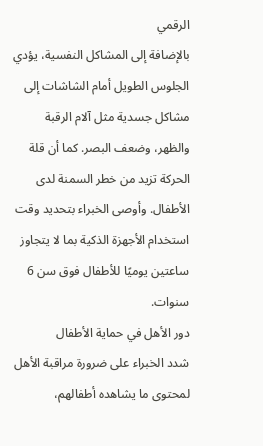الرقمي
بالإضافة إلى المشاكل النفسية، يؤدي الجلوس الطويل أمام الشاشات إلى مشاكل جسدية مثل آلام الرقبة والظهر، وضعف البصر. كما أن قلة الحركة تزيد من خطر السمنة لدى الأطفال. وأوصى الخبراء بتحديد وقت استخدام الأجهزة الذكية بما لا يتجاوز ساعتين يوميًا للأطفال فوق سن 6 سنوات.
دور الأهل في حماية الأطفال
شدد الخبراء على ضرورة مراقبة الأهل لمحتوى ما يشاهده أطفالهم،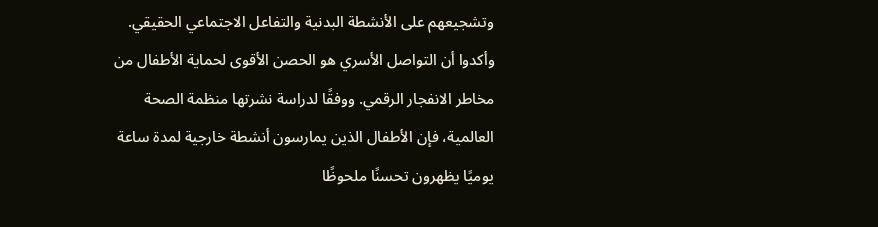وتشجيعهم على الأنشطة البدنية والتفاعل الاجتماعي الحقيقي. وأكدوا أن التواصل الأسري هو الحصن الأقوى لحماية الأطفال من مخاطر الانفجار الرقمي. ووفقًا لدراسة نشرتها منظمة الصحة العالمية، فإن الأطفال الذين يمارسون أنشطة خارجية لمدة ساعة يوميًا يظهرون تحسنًا ملحوظًا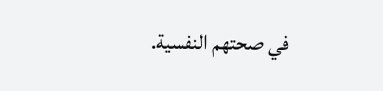في صحتهم النفسية.